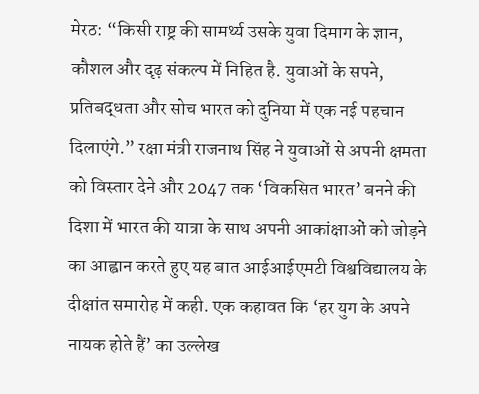मेरठ: “किसी राष्ट्र की सामर्थ्य उसके युवा दिमाग के ज्ञान, कौशल और दृढ़ संकल्प में निहित है. युवाओं के सपने, प्रतिबद्धता और सोच भारत को दुनिया में एक नई पहचान दिलाएंगे.” रक्षा मंत्री राजनाथ सिंह ने युवाओं से अपनी क्षमता को विस्तार देने और 2047 तक ‘विकसित भारत’ बनने की दिशा में भारत की यात्रा के साथ अपनी आकांक्षाओं को जोड़ने का आह्वान करते हुए यह बात आईआईएमटी विश्वविद्यालय के दीक्षांत समारोह में कही. एक कहावत कि ‘हर युग के अपने नायक होते हैं’ का उल्लेख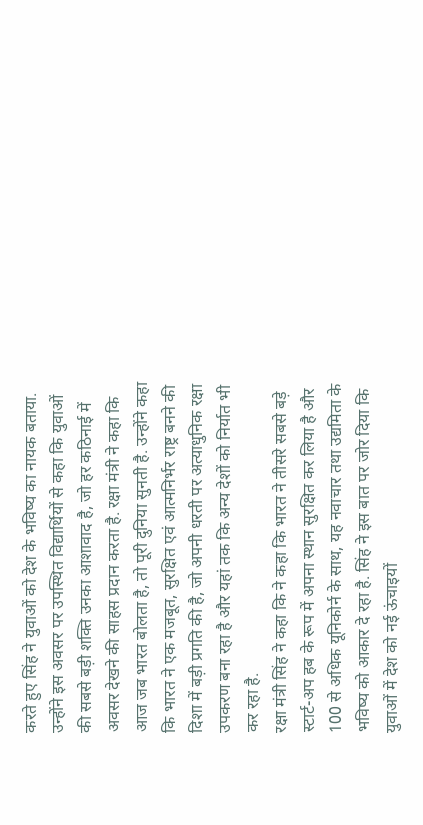करते हुए सिंह ने युवाओं को देश के भविष्य का नायक बताया. उन्होंने इस अवसर पर उपस्थित विद्यार्थियों से कहा कि युवाओं की सबसे बड़ी शक्ति उनका आशावाद है, जो हर कठिनाई में अवसर देखने की साहस प्रदान करता है. रक्षा मंत्री ने कहा कि आज जब भारत बोलता है, तो पूरी दुनिया सुनती है. उन्होंने कहा कि भारत ने एक मजबूत, सुरक्षित एवं आत्मनिर्भर राष्ट्र बनने की दिशा में बड़ी प्रगति की है, जो अपनी धरती पर अत्याधुनिक रक्षा उपकरण बना रहा है और यहां तक कि अन्य देशों को निर्यात भी कर रहा है.
रक्षा मंत्री सिंह ने कहा कि ने कहा कि भारत ने तीसरे सबसे बड़े स्टार्ट-अप हब के रूप में अपना स्थान सुरक्षित कर लिया है और 100 से अधिक यूनिकोर्न के साथ, यह नवाचार तथा उद्यमिता के भविष्य को आकार दे रहा है. सिंह ने इस बात पर जोर दिया कि युवाओं में देश को नई ऊंचाइयों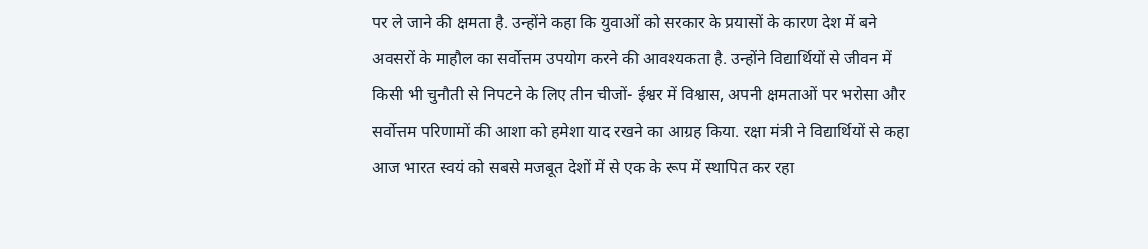पर ले जाने की क्षमता है. उन्होंने कहा कि युवाओं को सरकार के प्रयासों के कारण देश में बने अवसरों के माहौल का सर्वोत्तम उपयोग करने की आवश्यकता है. उन्होंने विद्यार्थियों से जीवन में किसी भी चुनौती से निपटने के लिए तीन चीजों- ईश्वर में विश्वास, अपनी क्षमताओं पर भरोसा और सर्वोत्तम परिणामों की आशा को हमेशा याद रखने का आग्रह किया. रक्षा मंत्री ने विद्यार्थियों से कहा आज भारत स्वयं को सबसे मजबूत देशों में से एक के रूप में स्थापित कर रहा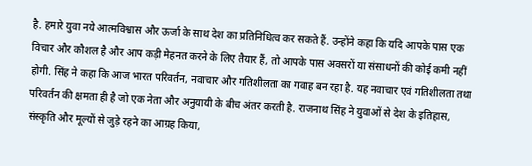है. हमारे युवा नये आत्मविश्वास और ऊर्जा के साथ देश का प्रतिनिधित्व कर सकते हैं. उन्होंने कहा कि यदि आपके पास एक विचार और कौशल है और आप कड़ी मेहनत करने के लिए तैयार हैं, तो आपके पास अवसरों या संसाधनों की कोई कमी नहीं होगी. सिंह ने कहा कि आज भारत परिवर्तन, नवाचार और गतिशीलता का गवाह बन रहा है. यह नवाचार एवं गतिशीलता तथा परिवर्तन की क्षमता ही है जो एक नेता और अनुयायी के बीच अंतर करती है. राजनाथ सिंह ने युवाओं से देश के इतिहास, संस्कृति और मूल्यों से जुड़े रहने का आग्रह किया,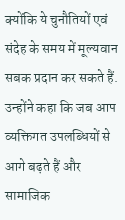क्योंकि ये चुनौतियों एवं संदेह के समय में मूल्यवान सबक प्रदान कर सकते हैं. उन्होंने कहा कि जब आप व्यक्तिगत उपलब्धियों से आगे बढ़ते हैं और सामाजिक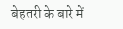बेहतरी के बारे में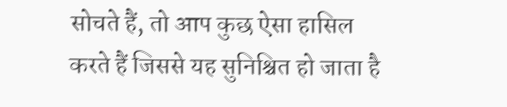सोचते हैं, तो आप कुछ ऐसा हासिल करते हैं जिससे यह सुनिश्चित हो जाता है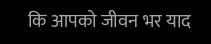कि आपको जीवन भर याद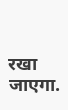रखा जाएगा.